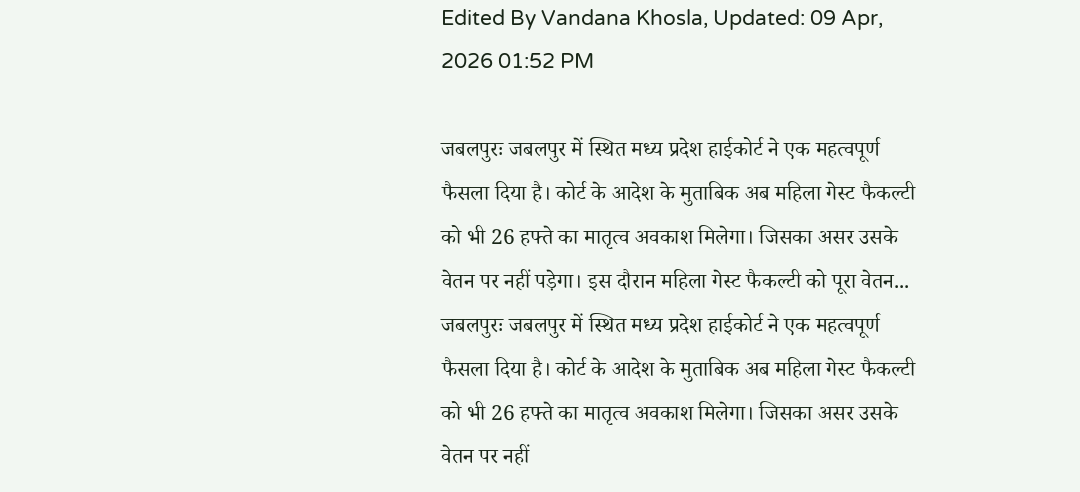Edited By Vandana Khosla, Updated: 09 Apr, 2026 01:52 PM

जबलपुरः जबलपुर में स्थित मध्य प्रदेश हाईकोर्ट ने एक महत्वपूर्ण फैसला दिया है। कोर्ट के आदेश के मुताबिक अब महिला गेस्ट फैकल्टी को भी 26 हफ्ते का मातृत्व अवकाश मिलेगा। जिसका असर उसके वेतन पर नहीं पड़ेगा। इस दौरान महिला गेस्ट फैकल्टी को पूरा वेतन...
जबलपुरः जबलपुर में स्थित मध्य प्रदेश हाईकोर्ट ने एक महत्वपूर्ण फैसला दिया है। कोर्ट के आदेश के मुताबिक अब महिला गेस्ट फैकल्टी को भी 26 हफ्ते का मातृत्व अवकाश मिलेगा। जिसका असर उसके वेतन पर नहीं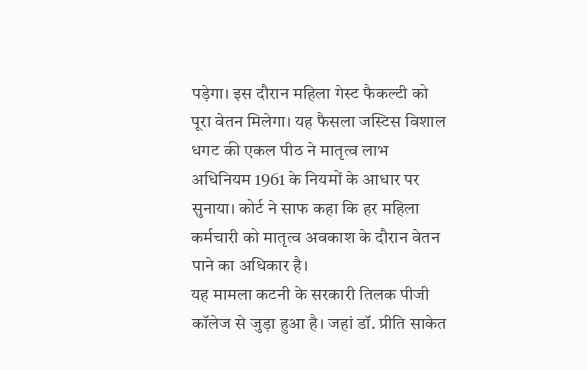पड़ेगा। इस दौरान महिला गेस्ट फैकल्टी को पूरा वेतन मिलेगा। यह फैसला जस्टिस विशाल धगट की एकल पीठ ने मातृत्व लाभ अधिनियम 1961 के नियमों के आधार पर सुनाया। कोर्ट ने साफ कहा कि हर महिला कर्मचारी को मातृत्व अवकाश के दौरान वेतन पाने का अधिकार है।
यह मामला कटनी के सरकारी तिलक पीजी कॉलेज से जुड़ा हुआ है। जहां डॉ. प्रीति साकेत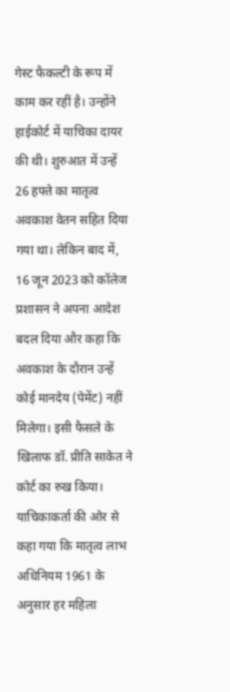गेस्ट फैकल्टी के रूप में काम कर रहीं है। उन्होंने हाईकोर्ट में याचिका दायर की थी। शुरुआत में उन्हें 26 हफ्ते का मातृत्व अवकाश वेतन सहित दिया गया था। लेकिन बाद में, 16 जून 2023 को कॉलेज प्रशासन ने अपना आदेश बदल दिया और कहा कि अवकाश के दौरान उन्हें कोई मानदेय (पेमेंट) नहीं मिलेगा। इसी फैसले के खिलाफ डॉ. प्रीति साकेत ने कोर्ट का रुख किया।
याचिकाकर्ता की ओर से कहा गया कि मातृत्व लाभ अधिनियम 1961 के अनुसार हर महिला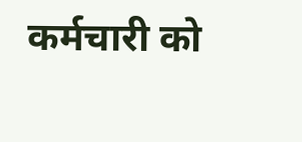कर्मचारी को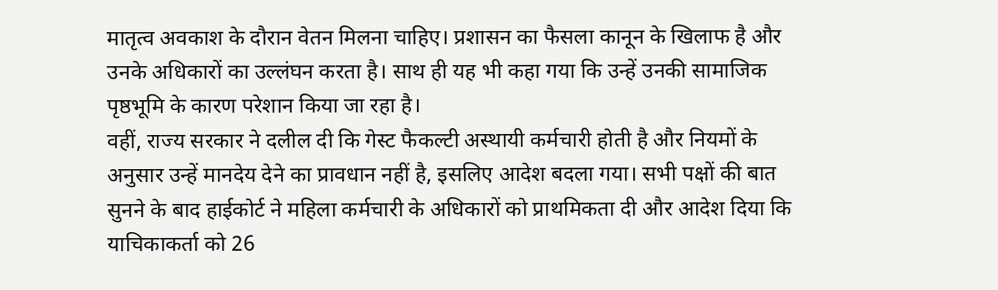मातृत्व अवकाश के दौरान वेतन मिलना चाहिए। प्रशासन का फैसला कानून के खिलाफ है और उनके अधिकारों का उल्लंघन करता है। साथ ही यह भी कहा गया कि उन्हें उनकी सामाजिक पृष्ठभूमि के कारण परेशान किया जा रहा है।
वहीं, राज्य सरकार ने दलील दी कि गेस्ट फैकल्टी अस्थायी कर्मचारी होती है और नियमों के अनुसार उन्हें मानदेय देने का प्रावधान नहीं है, इसलिए आदेश बदला गया। सभी पक्षों की बात सुनने के बाद हाईकोर्ट ने महिला कर्मचारी के अधिकारों को प्राथमिकता दी और आदेश दिया कि याचिकाकर्ता को 26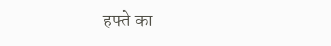हफ्ते का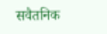सवैतनिक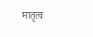मातृत्व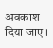अवकाश दिया जाए।